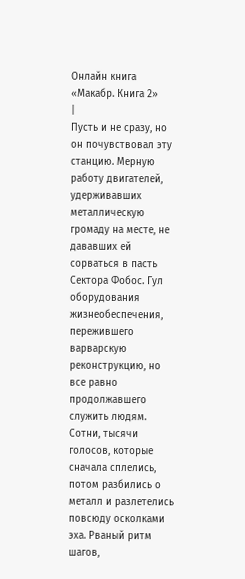Онлайн книга «Макабр. Книга 2»
|
Пусть и не сразу, но он почувствовал эту станцию. Мерную работу двигателей, удерживавших металлическую громаду на месте, не дававших ей сорваться в пасть Сектора Фобос. Гул оборудования жизнеобеспечения, пережившего варварскую реконструкцию, но все равно продолжавшего служить людям. Сотни, тысячи голосов, которые сначала сплелись, потом разбились о металл и разлетелись повсюду осколками эха. Рваный ритм шагов,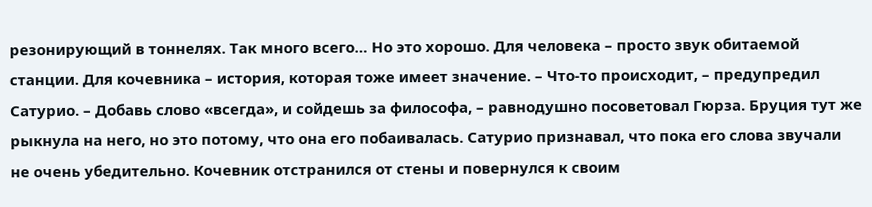резонирующий в тоннелях. Так много всего… Но это хорошо. Для человека – просто звук обитаемой станции. Для кочевника – история, которая тоже имеет значение. – Что-то происходит, – предупредил Сатурио. – Добавь слово «всегда», и сойдешь за философа, – равнодушно посоветовал Гюрза. Бруция тут же рыкнула на него, но это потому, что она его побаивалась. Сатурио признавал, что пока его слова звучали не очень убедительно. Кочевник отстранился от стены и повернулся к своим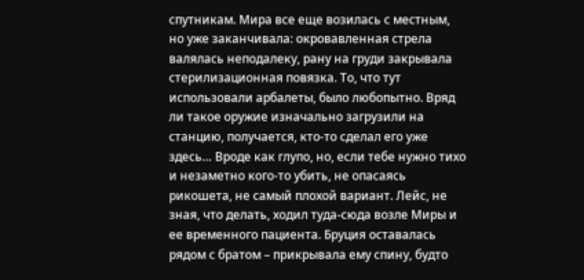спутникам. Мира все еще возилась с местным, но уже заканчивала: окровавленная стрела валялась неподалеку, рану на груди закрывала стерилизационная повязка. То, что тут использовали арбалеты, было любопытно. Вряд ли такое оружие изначально загрузили на станцию, получается, кто-то сделал его уже здесь… Вроде как глупо, но, если тебе нужно тихо и незаметно кого-то убить, не опасаясь рикошета, не самый плохой вариант. Лейс, не зная, что делать, ходил туда-сюда возле Миры и ее временного пациента. Бруция оставалась рядом с братом – прикрывала ему спину, будто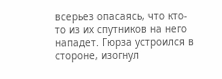всерьез опасаясь, что кто-то из их спутников на него нападет. Гюрза устроился в стороне, изогнул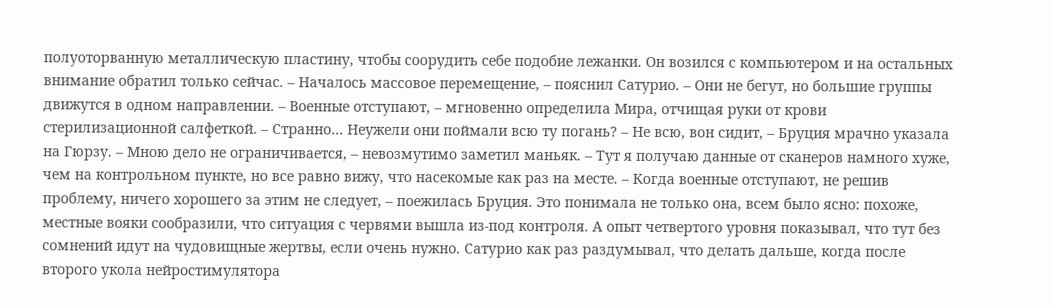полуоторванную металлическую пластину, чтобы соорудить себе подобие лежанки. Он возился с компьютером и на остальных внимание обратил только сейчас. – Началось массовое перемещение, – пояснил Сатурио. – Они не бегут, но большие группы движутся в одном направлении. – Военные отступают, – мгновенно определила Мира, отчищая руки от крови стерилизационной салфеткой. – Странно… Неужели они поймали всю ту погань? – Не всю, вон сидит, – Бруция мрачно указала на Гюрзу. – Мною дело не ограничивается, – невозмутимо заметил маньяк. – Тут я получаю данные от сканеров намного хуже, чем на контрольном пункте, но все равно вижу, что насекомые как раз на месте. – Когда военные отступают, не решив проблему, ничего хорошего за этим не следует, – поежилась Бруция. Это понимала не только она, всем было ясно: похоже, местные вояки сообразили, что ситуация с червями вышла из-под контроля. А опыт четвертого уровня показывал, что тут без сомнений идут на чудовищные жертвы, если очень нужно. Сатурио как раз раздумывал, что делать дальше, когда после второго укола нейростимулятора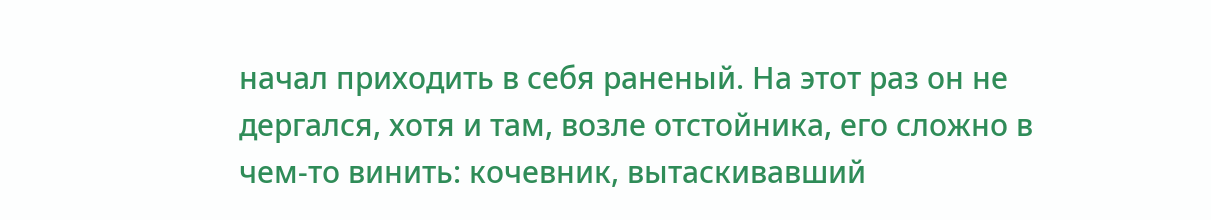начал приходить в себя раненый. На этот раз он не дергался, хотя и там, возле отстойника, его сложно в чем-то винить: кочевник, вытаскивавший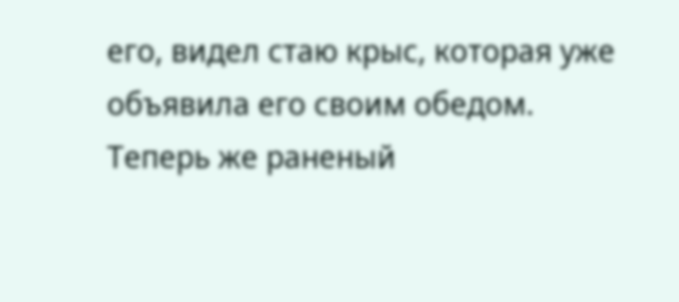его, видел стаю крыс, которая уже объявила его своим обедом. Теперь же раненый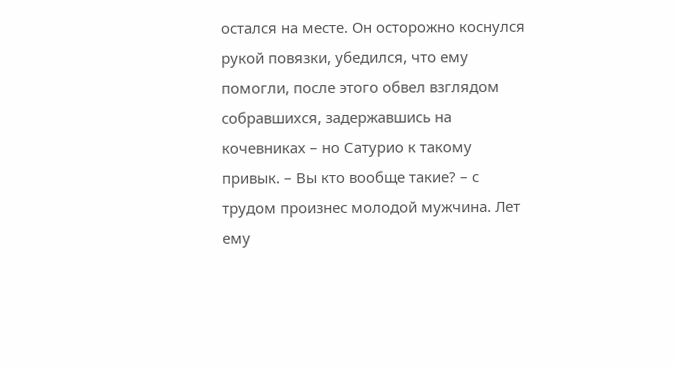остался на месте. Он осторожно коснулся рукой повязки, убедился, что ему помогли, после этого обвел взглядом собравшихся, задержавшись на кочевниках – но Сатурио к такому привык. – Вы кто вообще такие? – с трудом произнес молодой мужчина. Лет ему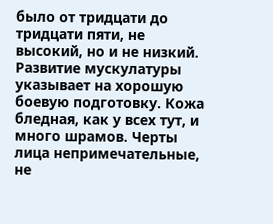было от тридцати до тридцати пяти, не высокий, но и не низкий. Развитие мускулатуры указывает на хорошую боевую подготовку. Кожа бледная, как у всех тут, и много шрамов. Черты лица непримечательные, не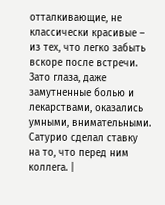отталкивающие, не классически красивые – из тех, что легко забыть вскоре после встречи. Зато глаза, даже замутненные болью и лекарствами, оказались умными, внимательными. Сатурио сделал ставку на то, что перед ним коллега. |